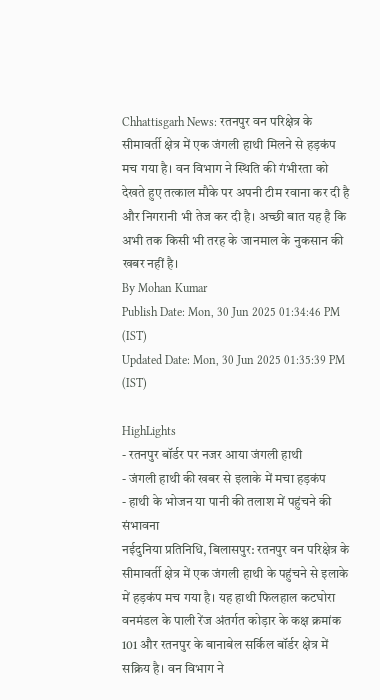Chhattisgarh News: रतनपुर वन परिक्षेत्र के सीमावर्ती क्षेत्र में एक जंगली हाथी मिलने से हड़कंप मच गया है। वन विभाग ने स्थिति की गंभीरता को देखते हुए तत्काल मौके पर अपनी टीम रवाना कर दी है और निगरानी भी तेज कर दी है। अच्छी बात यह है कि अभी तक किसी भी तरह के जानमाल के नुकसान की खबर नहीं है।
By Mohan Kumar
Publish Date: Mon, 30 Jun 2025 01:34:46 PM (IST)
Updated Date: Mon, 30 Jun 2025 01:35:39 PM (IST)

HighLights
- रतनपुर बॉर्डर पर नजर आया जंगली हाथी
- जंगली हाथी की खबर से इलाके में मचा हड़कंप
- हाथी के भोजन या पानी की तलाश में पहुंचने की संभावना
नईदुनिया प्रतिनिधि, बिलासपुर: रतनपुर वन परिक्षेत्र के सीमावर्ती क्षेत्र में एक जंगली हाथी के पहुंचने से इलाके में हड़कंप मच गया है। यह हाथी फिलहाल कटघोरा वनमंडल के पाली रेंज अंतर्गत कोड़ार के कक्ष क्रमांक 101 और रतनपुर के बानाबेल सर्किल बॉर्डर क्षेत्र में सक्रिय है। वन विभाग ने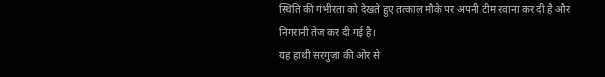स्थिति की गंभीरता को देखते हुए तत्काल मौके पर अपनी टीम रवाना कर दी है और निगरानी तेज कर दी गई है।
यह हाथी सरगुजा की ओर से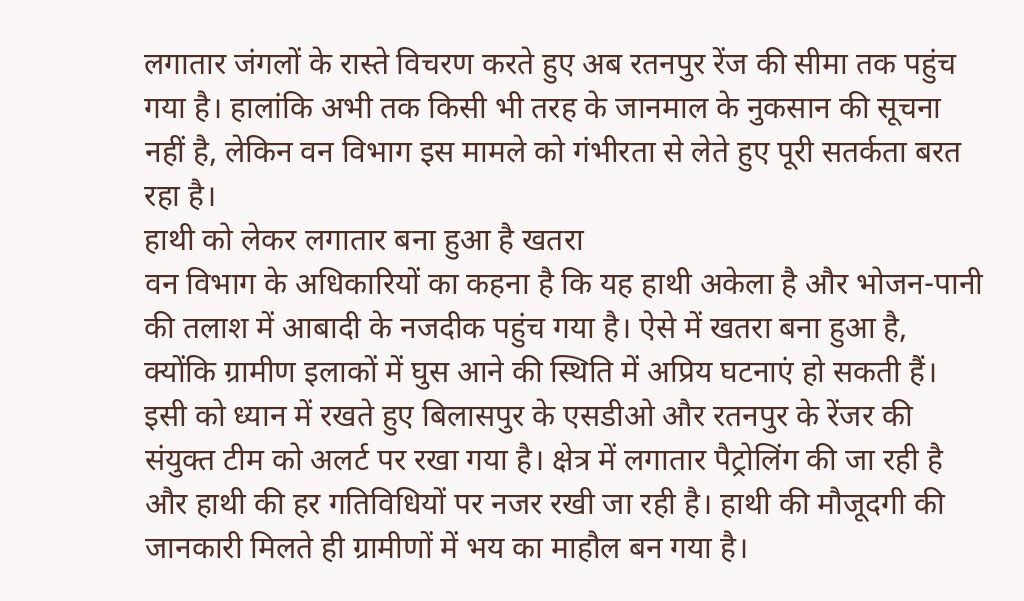लगातार जंगलों के रास्ते विचरण करते हुए अब रतनपुर रेंज की सीमा तक पहुंच गया है। हालांकि अभी तक किसी भी तरह के जानमाल के नुकसान की सूचना नहीं है, लेकिन वन विभाग इस मामले को गंभीरता से लेते हुए पूरी सतर्कता बरत रहा है।
हाथी को लेकर लगातार बना हुआ है खतरा
वन विभाग के अधिकारियों का कहना है कि यह हाथी अकेला है और भोजन-पानी की तलाश में आबादी के नजदीक पहुंच गया है। ऐसे में खतरा बना हुआ है, क्योंकि ग्रामीण इलाकों में घुस आने की स्थिति में अप्रिय घटनाएं हो सकती हैं। इसी को ध्यान में रखते हुए बिलासपुर के एसडीओ और रतनपुर के रेंजर की संयुक्त टीम को अलर्ट पर रखा गया है। क्षेत्र में लगातार पैट्रोलिंग की जा रही है और हाथी की हर गतिविधियों पर नजर रखी जा रही है। हाथी की मौजूदगी की जानकारी मिलते ही ग्रामीणों में भय का माहौल बन गया है।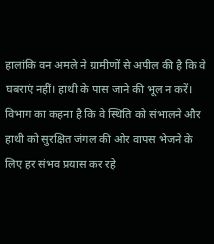हालांकि वन अमले ने ग्रामीणों से अपील की है कि वे घबराएं नहीं। हाथी के पास जाने की भूल न करें। विभाग का कहना है कि वे स्थिति को संभालने और हाथी को सुरक्षित जंगल की ओर वापस भेजने के लिए हर संभव प्रयास कर रहे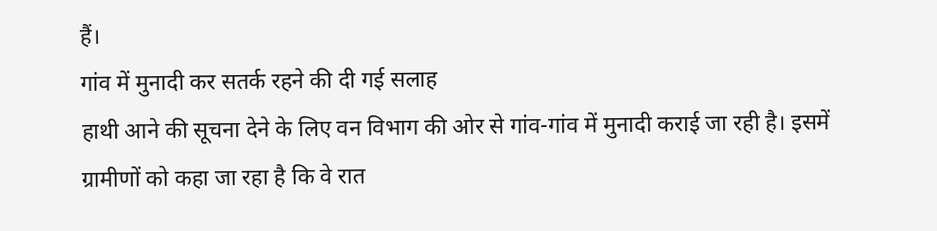हैं।
गांव में मुनादी कर सतर्क रहने की दी गई सलाह
हाथी आने की सूचना देने के लिए वन विभाग की ओर से गांव-गांव में मुनादी कराई जा रही है। इसमें ग्रामीणों को कहा जा रहा है कि वे रात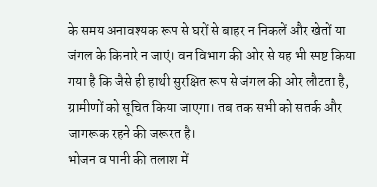के समय अनावश्यक रूप से घरों से बाहर न निकलें और खेतों या जंगल के किनारे न जाएं। वन विभाग की ओर से यह भी स्पष्ट किया गया है कि जैसे ही हाथी सुरक्षित रूप से जंगल की ओर लौटता है, ग्रामीणों को सूचित किया जाएगा। तब तक सभी को सतर्क और जागरूक रहने की जरूरत है।
भोजन व पानी की तलाश में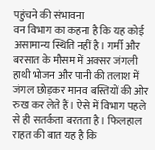पहुंचने की संभावना
वन विभाग का कहना है कि यह कोई असामान्य स्थिति नहीं है। गर्मी और बरसात के मौसम में अक्सर जंगली हाथी भोजन और पानी की तलाश में जंगल छोड़कर मानव बस्तियों की ओर रुख कर लेते हैं। ऐसे में विभाग पहले से ही सतर्कता बरतता है। फिलहाल राहत की बात यह है कि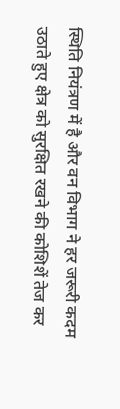स्थिति नियंत्रण में है और वन विभाग ने हर जरूरी कदम उठाते हुए क्षेत्र को सुरक्षित रखने की कोशिशें तेज कर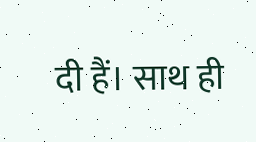दी हैं। साथ ही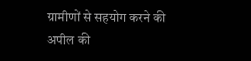ग्रामीणों से सहयोग करने की अपील की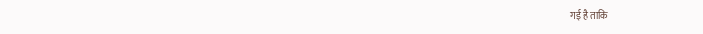गई है ताकि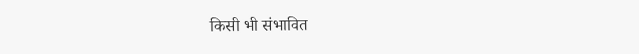किसी भी संभावित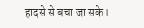हादसे से बचा जा सके।